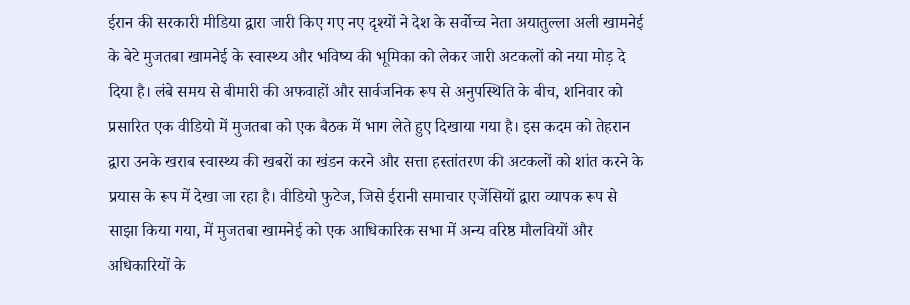ईरान की सरकारी मीडिया द्वारा जारी किए गए नए दृश्यों ने देश के सर्वोच्च नेता अयातुल्ला अली खामनेई के बेटे मुजतबा खामनेई के स्वास्थ्य और भविष्य की भूमिका को लेकर जारी अटकलों को नया मोड़ दे दिया है। लंबे समय से बीमारी की अफवाहों और सार्वजनिक रूप से अनुपस्थिति के बीच, शनिवार को प्रसारित एक वीडियो में मुजतबा को एक बैठक में भाग लेते हुए दिखाया गया है। इस कदम को तेहरान द्वारा उनके खराब स्वास्थ्य की खबरों का खंडन करने और सत्ता हस्तांतरण की अटकलों को शांत करने के प्रयास के रूप में देखा जा रहा है। वीडियो फुटेज, जिसे ईरानी समाचार एजेंसियों द्वारा व्यापक रूप से साझा किया गया, में मुजतबा खामनेई को एक आधिकारिक सभा में अन्य वरिष्ठ मौलवियों और अधिकारियों के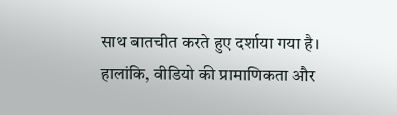साथ बातचीत करते हुए दर्शाया गया है। हालांकि, वीडियो की प्रामाणिकता और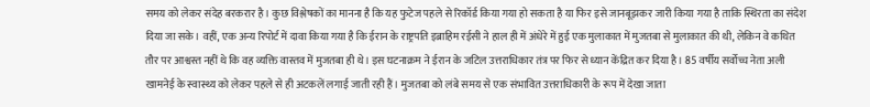समय को लेकर संदेह बरकरार है। कुछ विश्लेषकों का मानना है कि यह फुटेज पहले से रिकॉर्ड किया गया हो सकता है या फिर इसे जानबूझकर जारी किया गया है ताकि स्थिरता का संदेश दिया जा सके। वहीं, एक अन्य रिपोर्ट में दावा किया गया है कि ईरान के राष्ट्रपति इब्राहिम रईसी ने हाल ही में अंधेरे में हुई एक मुलाकात में मुजतबा से मुलाकात की थी, लेकिन वे कथित तौर पर आश्वस्त नहीं थे कि वह व्यक्ति वास्तव में मुजतबा ही थे। इस घटनाक्रम ने ईरान के जटिल उत्तराधिकार तंत्र पर फिर से ध्यान केंद्रित कर दिया है। 85 वर्षीय सर्वोच्च नेता अली खामनेई के स्वास्थ्य को लेकर पहले से ही अटकलें लगाई जाती रही हैं। मुजतबा को लंबे समय से एक संभावित उत्तराधिकारी के रूप में देखा जाता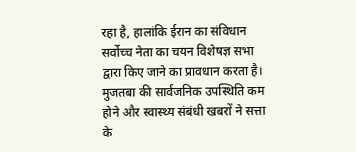रहा है, हालांकि ईरान का संविधान सर्वोच्च नेता का चयन विशेषज्ञ सभा द्वारा किए जाने का प्रावधान करता है। मुजतबा की सार्वजनिक उपस्थिति कम होने और स्वास्थ्य संबंधी खबरों ने सत्ता के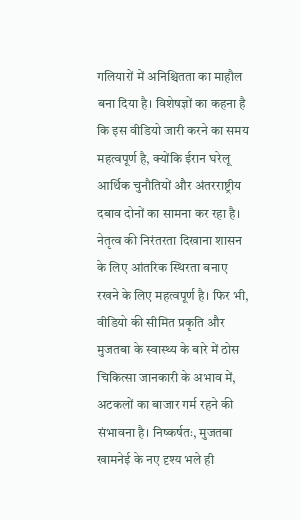गलियारों में अनिश्चितता का माहौल बना दिया है। विशेषज्ञों का कहना है कि इस वीडियो जारी करने का समय महत्वपूर्ण है, क्योंकि ईरान घरेलू आर्थिक चुनौतियों और अंतरराष्ट्रीय दबाव दोनों का सामना कर रहा है। नेतृत्व की निरंतरता दिखाना शासन के लिए आंतरिक स्थिरता बनाए रखने के लिए महत्वपूर्ण है। फिर भी, वीडियो की सीमित प्रकृति और मुजतबा के स्वास्थ्य के बारे में ठोस चिकित्सा जानकारी के अभाव में, अटकलों का बाजार गर्म रहने की संभावना है। निष्कर्षतः, मुजतबा खामनेई के नए दृश्य भले ही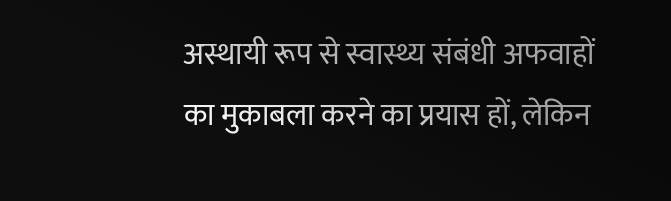अस्थायी रूप से स्वास्थ्य संबंधी अफवाहों का मुकाबला करने का प्रयास हों, लेकिन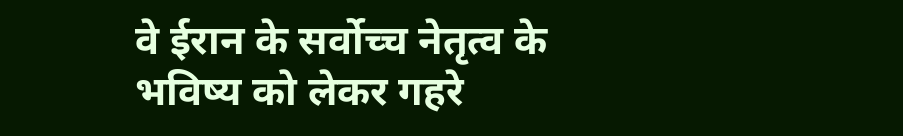वे ईरान के सर्वोच्च नेतृत्व के भविष्य को लेकर गहरे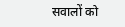सवालों को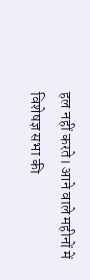हल नहीं करते। आने वाले महीनों में विशेषज्ञ सभा की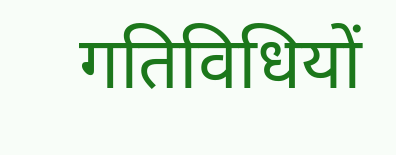गतिविधियों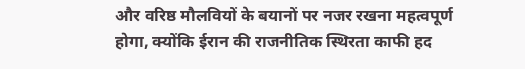और वरिष्ठ मौलवियों के बयानों पर नजर रखना महत्वपूर्ण होगा, क्योंकि ईरान की राजनीतिक स्थिरता काफी हद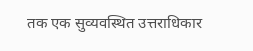तक एक सुव्यवस्थित उत्तराधिकार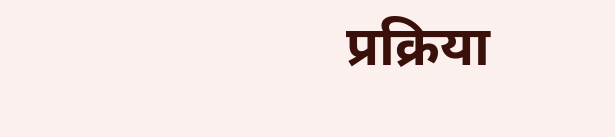प्रक्रिया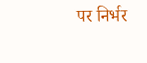पर निर्भर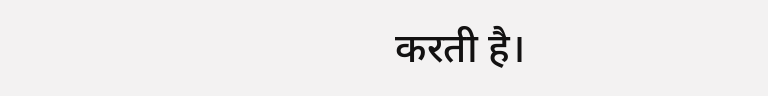करती है।